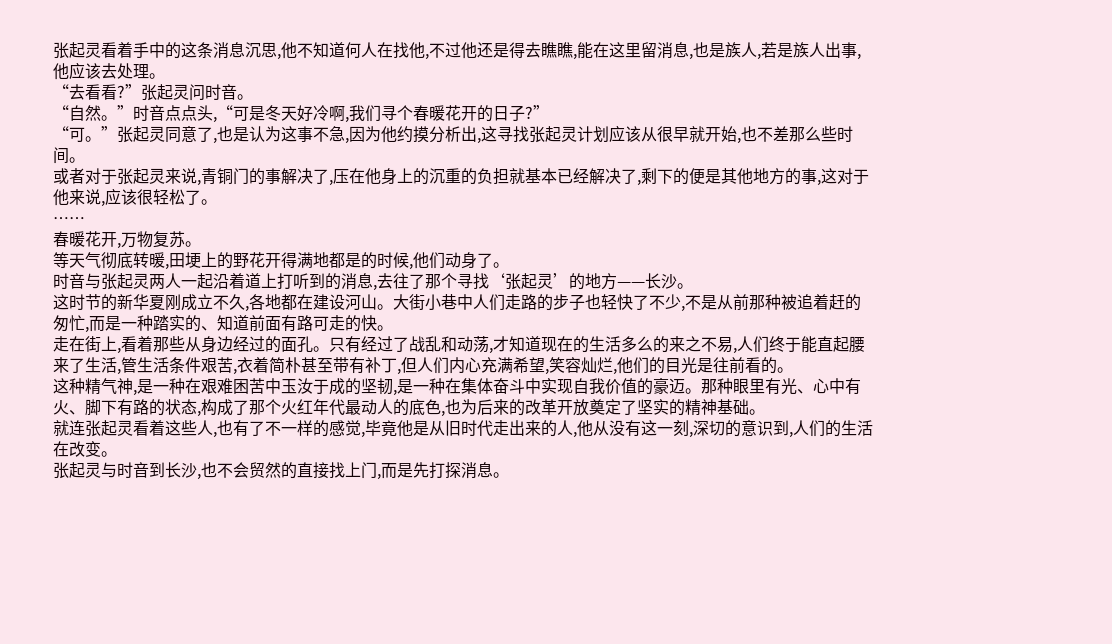张起灵看着手中的这条消息沉思,他不知道何人在找他,不过他还是得去瞧瞧,能在这里留消息,也是族人,若是族人出事,他应该去处理。
“去看看?”张起灵问时音。
“自然。”时音点点头,“可是冬天好冷啊,我们寻个春暖花开的日子?”
“可。”张起灵同意了,也是认为这事不急,因为他约摸分析出,这寻找张起灵计划应该从很早就开始,也不差那么些时间。
或者对于张起灵来说,青铜门的事解决了,压在他身上的沉重的负担就基本已经解决了,剩下的便是其他地方的事,这对于他来说,应该很轻松了。
……
春暖花开,万物复苏。
等天气彻底转暖,田埂上的野花开得满地都是的时候,他们动身了。
时音与张起灵两人一起沿着道上打听到的消息,去往了那个寻找‘张起灵’的地方——长沙。
这时节的新华夏刚成立不久,各地都在建设河山。大街小巷中人们走路的步子也轻快了不少,不是从前那种被追着赶的匆忙,而是一种踏实的、知道前面有路可走的快。
走在街上,看着那些从身边经过的面孔。只有经过了战乱和动荡,才知道现在的生活多么的来之不易,人们终于能直起腰来了生活,管生活条件艰苦,衣着简朴甚至带有补丁,但人们内心充满希望,笑容灿烂,他们的目光是往前看的。
这种精气神,是一种在艰难困苦中玉汝于成的坚韧,是一种在集体奋斗中实现自我价值的豪迈。那种眼里有光、心中有火、脚下有路的状态,构成了那个火红年代最动人的底色,也为后来的改革开放奠定了坚实的精神基础。
就连张起灵看着这些人,也有了不一样的感觉,毕竟他是从旧时代走出来的人,他从没有这一刻,深切的意识到,人们的生活在改变。
张起灵与时音到长沙,也不会贸然的直接找上门,而是先打探消息。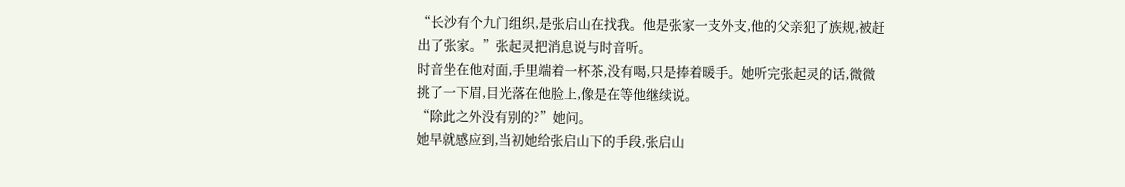“长沙有个九门组织,是张启山在找我。他是张家一支外支,他的父亲犯了族规,被赶出了张家。”张起灵把消息说与时音听。
时音坐在他对面,手里端着一杯茶,没有喝,只是捧着暖手。她听完张起灵的话,微微挑了一下眉,目光落在他脸上,像是在等他继续说。
“除此之外没有别的?”她问。
她早就感应到,当初她给张启山下的手段,张启山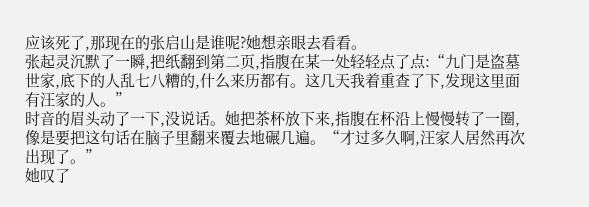应该死了,那现在的张启山是谁呢?她想亲眼去看看。
张起灵沉默了一瞬,把纸翻到第二页,指腹在某一处轻轻点了点:“九门是盗墓世家,底下的人乱七八糟的,什么来历都有。这几天我着重查了下,发现这里面有汪家的人。”
时音的眉头动了一下,没说话。她把茶杯放下来,指腹在杯沿上慢慢转了一圈,像是要把这句话在脑子里翻来覆去地碾几遍。“才过多久啊,汪家人居然再次出现了。”
她叹了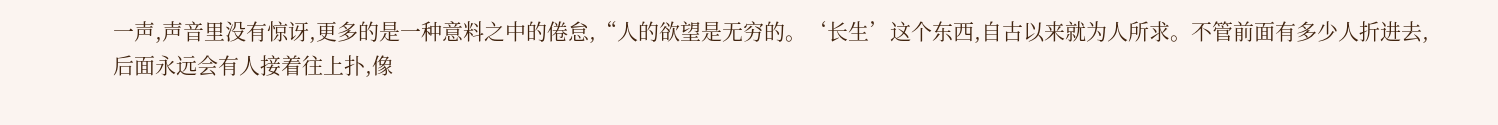一声,声音里没有惊讶,更多的是一种意料之中的倦怠,“人的欲望是无穷的。‘长生’这个东西,自古以来就为人所求。不管前面有多少人折进去,后面永远会有人接着往上扑,像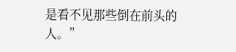是看不见那些倒在前头的人。”